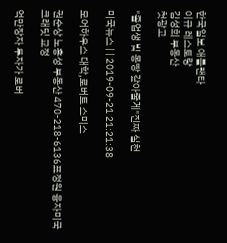한국일보 애틀랜타
이규 레스토랑
김성희 부동산
첫광고

"졸업생 빚 몽땅 갚아줄게"진짜 실천

미국뉴스 | | 2019-09-21 21:21:38

모어하우스 대학,로버트 스미스

권순상 노흥성 부동산 470-218-6136표정원 융자미국 크래딧 교정

억만장자 투자가 로버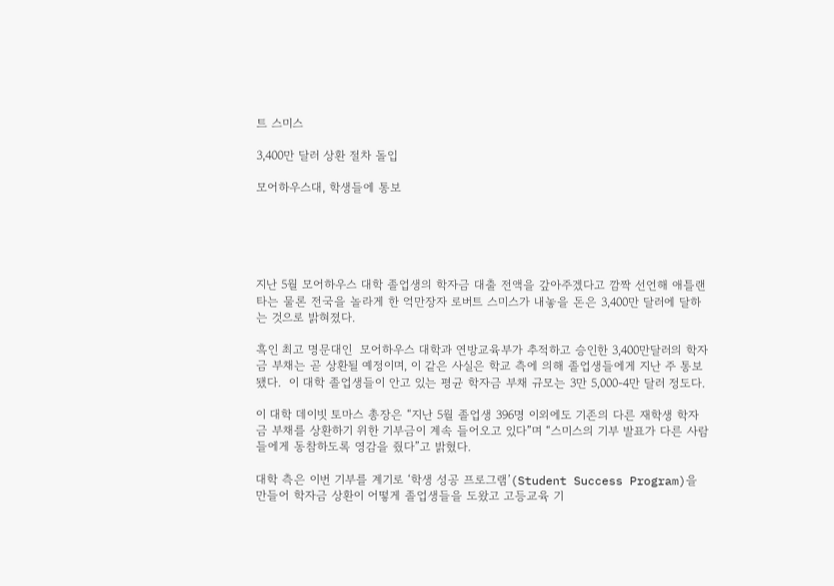트 스미스

3,400만 달러 상환 절차 돌입

모어하우스대, 학생들에 통보





지난 5월 모어하우스 대학 졸업생의 학자금 대출 전액을 갚아주겠다고 깜짝 선언해 애틀랜타는 물론 전국을 놀라게 한 억만장자 로버트 스미스가 내놓을 돈은 3,400만 달러에 달하는 것으로 밝혀졌다.

흑인 최고 명문대인  모어하우스 대학과 연방교육부가 추적하고 승인한 3,400만달러의 학자금 부채는 곧 상환될 예정이며, 이 같은 사실은 학교 측에 의해 졸업생들에게 지난 주 통보됐다.  이 대학 졸업생들이 안고 있는 평균 학자금 부채 규모는 3만 5,000-4만 달러 정도다.

이 대학 데이빗 토마스 총장은 “지난 5월 졸업생 396명 이외에도 기존의 다른 재학생 학자금 부채를 상환하기 위한 기부금이 계속 들어오고 있다”며 “스미스의 기부 발표가 다른 사람들에게 동참하도록 영감을 줬다”고 밝혔다.

대학 측은 이번 기부를 계기로 ‘학생 성공 프로그램’(Student Success Program)을 만들어 학자금 상환이 어떻게 졸업생들을 도왔고 고등교육 기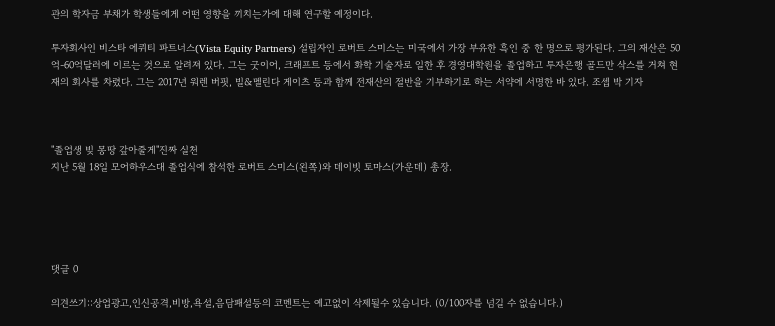관의 학자금 부채가 학생들에게 어떤 영향을 끼치는가에 대해 연구할 예정이다.

투자회사인 비스타 에퀴티 파트너스(Vista Equity Partners) 설립자인 로버트 스미스는 미국에서 가장 부유한 흑인 중 한 명으로 평가된다. 그의 재산은 50억-60억달러에 이르는 것으로 알려져 있다. 그는 굿이어, 크래프트 등에서 화학 기술자로 일한 후 경영대학원을 졸업하고 투자은행 골드만 삭스를 거쳐 현재의 회사를 차렸다. 그는 2017년 워렌 버핏, 빌&멜린다 게이츠 등과 함께 전재산의 절반을 기부하기로 하는 서약에 서명한 바 있다. 조셉 박 기자



"졸업생 빚 몽땅 갚아줄게"진짜 실천
지난 5월 18일 모어하우스대 졸업식에 참석한 로버트 스미스(왼쪽)와 데이빗 토마스(가운데) 총장.





댓글 0

의견쓰기::상업광고,인신공격,비방,욕설,음담패설등의 코멘트는 예고없이 삭제될수 있습니다. (0/100자를 넘길 수 없습니다.)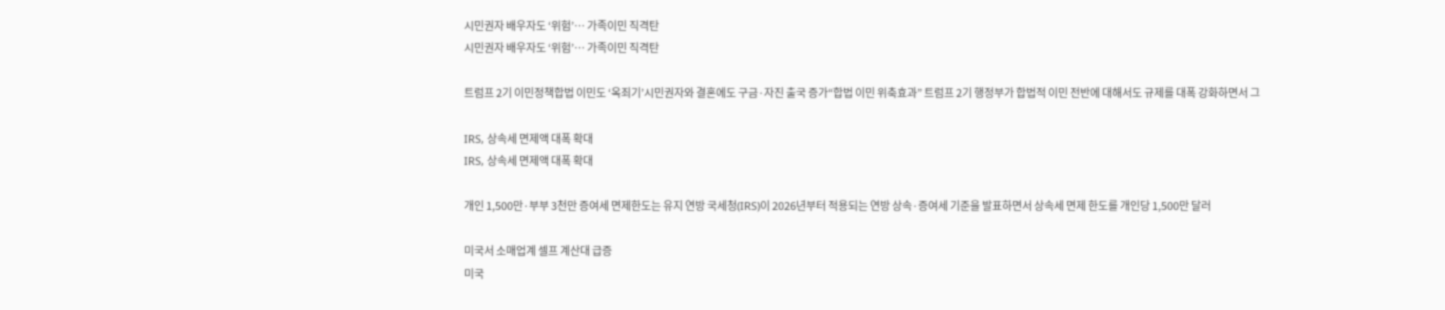시민권자 배우자도 ‘위험’… 가족이민 직격탄
시민권자 배우자도 ‘위험’… 가족이민 직격탄

트럼프 2기 이민정책합법 이민도 ‘옥죄기’시민권자와 결혼에도 구금·자진 출국 증가“합법 이민 위축효과” 트럼프 2기 행정부가 합법적 이민 전반에 대해서도 규제를 대폭 강화하면서 그

IRS, 상속세 면제액 대폭 확대
IRS, 상속세 면제액 대폭 확대

개인 1,500만·부부 3천만 증여세 면제한도는 유지 연방 국세청(IRS)이 2026년부터 적용되는 연방 상속·증여세 기준을 발표하면서 상속세 면제 한도를 개인당 1,500만 달러

미국서 소매업계 셀프 계산대 급증
미국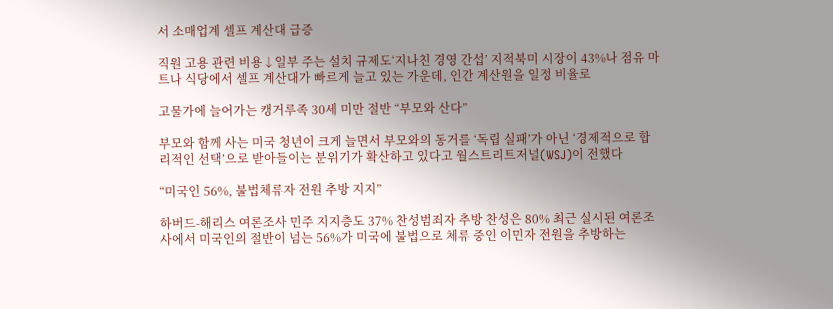서 소매업계 셀프 계산대 급증

직원 고용 관련 비용↓일부 주는 설치 규제도‘지나친 경영 간섭’ 지적북미 시장이 43%나 점유 마트나 식당에서 셀프 계산대가 빠르게 늘고 있는 가운데, 인간 계산원을 일정 비율로

고물가에 늘어가는 캥거루족 30세 미만 절반 “부모와 산다”

부모와 함께 사는 미국 청년이 크게 늘면서 부모와의 동거를 ‘독립 실패’가 아닌 ‘경제적으로 합리적인 선택’으로 받아들이는 분위기가 확산하고 있다고 월스트리트저널(WSJ)이 전했다

“미국인 56%, 불법체류자 전원 추방 지지”

하버드-해리스 여론조사 민주 지지층도 37% 찬성범죄자 추방 찬성은 80% 최근 실시된 여론조사에서 미국인의 절반이 넘는 56%가 미국에 불법으로 체류 중인 이민자 전원을 추방하는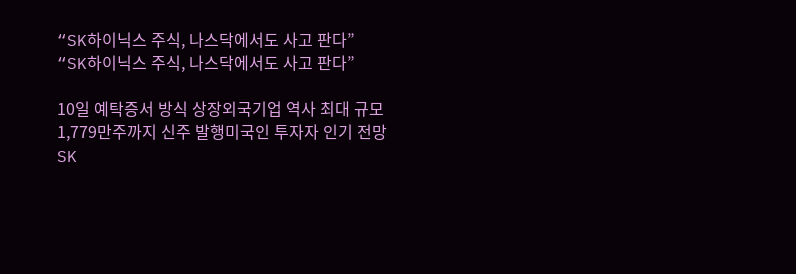“SK하이닉스 주식, 나스닥에서도 사고 판다”
“SK하이닉스 주식, 나스닥에서도 사고 판다”

10일 예탁증서 방식 상장외국기업 역사 최대 규모1,779만주까지 신주 발행미국인 투자자 인기 전망 SK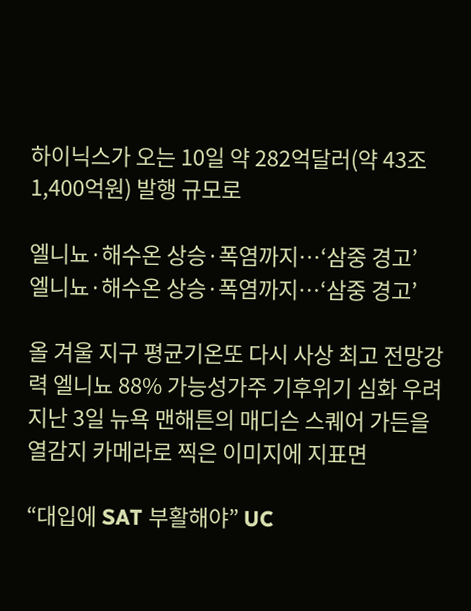하이닉스가 오는 10일 약 282억달러(약 43조1,400억원) 발행 규모로

엘니뇨·해수온 상승·폭염까지…‘삼중 경고’
엘니뇨·해수온 상승·폭염까지…‘삼중 경고’

올 겨울 지구 평균기온또 다시 사상 최고 전망강력 엘니뇨 88% 가능성가주 기후위기 심화 우려 지난 3일 뉴욕 맨해튼의 매디슨 스퀘어 가든을 열감지 카메라로 찍은 이미지에 지표면

“대입에 SAT 부활해야” UC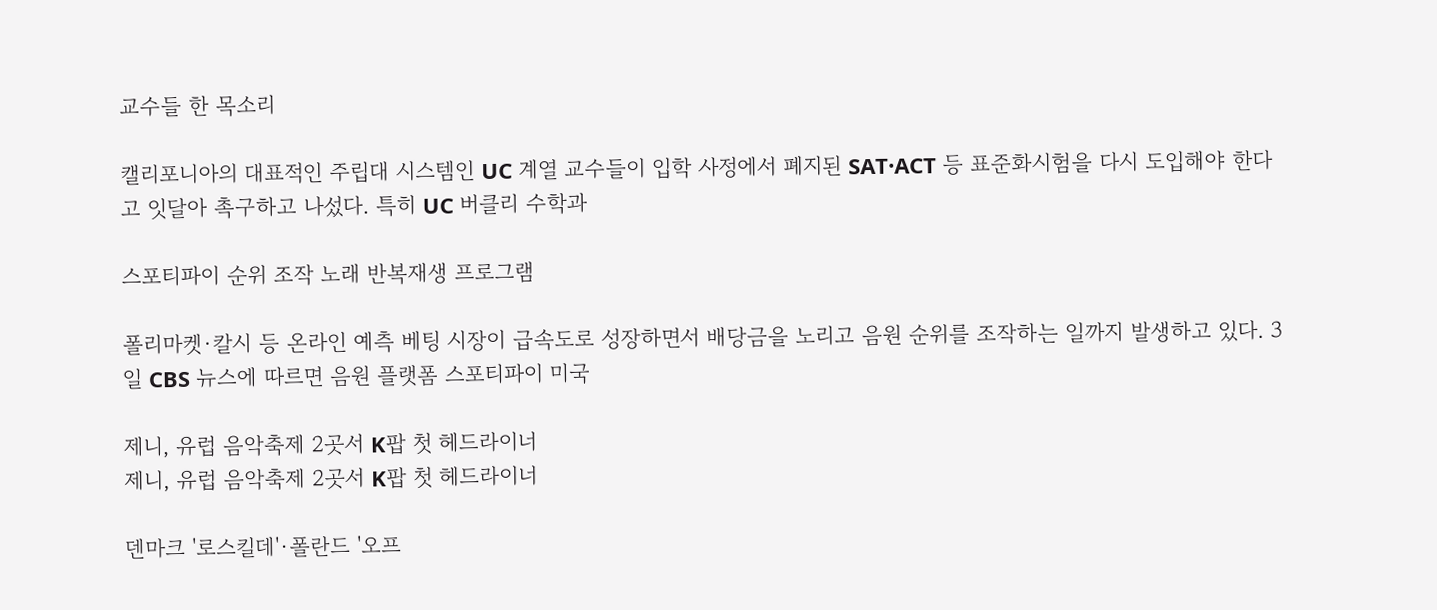교수들 한 목소리

캘리포니아의 대표적인 주립대 시스템인 UC 계열 교수들이 입학 사정에서 폐지된 SAT·ACT 등 표준화시험을 다시 도입해야 한다고 잇달아 촉구하고 나섰다. 특히 UC 버클리 수학과

스포티파이 순위 조작 노래 반복재생 프로그램

폴리마켓·칼시 등 온라인 예측 베팅 시장이 급속도로 성장하면서 배당금을 노리고 음원 순위를 조작하는 일까지 발생하고 있다. 3일 CBS 뉴스에 따르면 음원 플랫폼 스포티파이 미국

제니, 유럽 음악축제 2곳서 K팝 첫 헤드라이너
제니, 유럽 음악축제 2곳서 K팝 첫 헤드라이너

덴마크 '로스킬데'·폴란드 '오프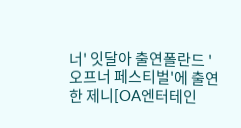너' 잇달아 출연폴란드 '오프너 페스티벌'에 출연한 제니[OA엔터테인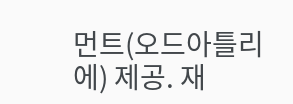먼트(오드아틀리에) 제공. 재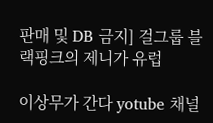판매 및 DB 금지] 걸그룹 블랙핑크의 제니가 유럽

이상무가 간다 yotube 채널